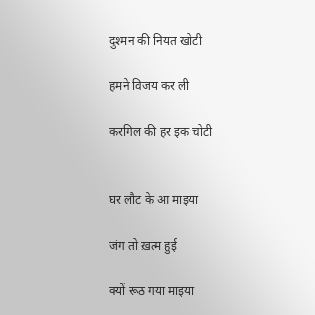दुश्मन की नियत खोटी

हमने विजय कर ली

करगिल की हर इक चोटी


घर लौट के आ माइया

जंग तो ख़त्म हुई

क्यों रूठ गया माइया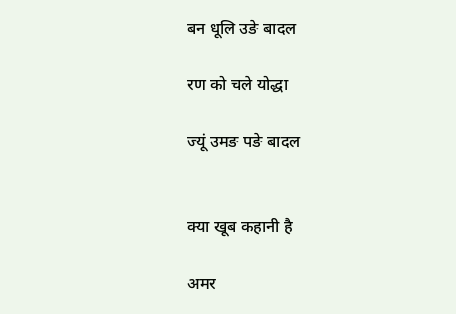बन धूलि उङे बादल

रण को चले योद्धा

ज्यूं उमङ पङे बादल


क्या खूब कहानी है

अमर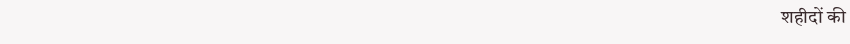शहीदों की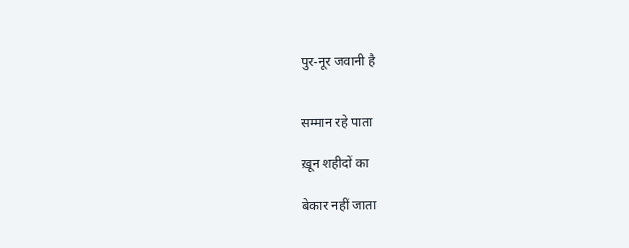पुर-नूर जवानी है


सम्मान रहे पाता

ख़ून शहीदों का

बेकार नहीं जाता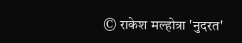© राकेश मल्होत्रा 'नुदरत'